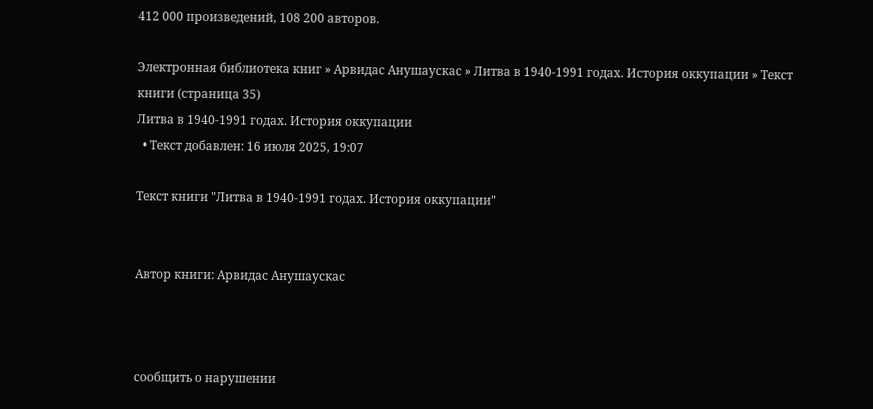412 000 произведений, 108 200 авторов.

Электронная библиотека книг » Арвидас Анушаускас » Литва в 1940-1991 годах. История оккупации » Текст книги (страница 35)
Литва в 1940-1991 годах. История оккупации
  • Текст добавлен: 16 июля 2025, 19:07

Текст книги "Литва в 1940-1991 годах. История оккупации"


Автор книги: Арвидас Анушаускас



сообщить о нарушении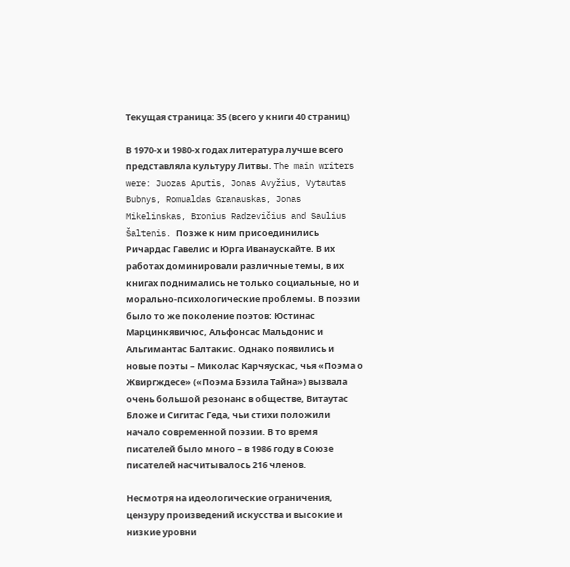Текущая страница: 35 (всего у книги 40 страниц)

В 1970-х и 1980-х годах литература лучше всего представляла культуру Литвы. The main writers were: Juozas Aputis, Jonas Avyžius, Vytautas Bubnys, Romualdas Granauskas, Jonas Mikelinskas, Bronius Radzevičius and Saulius Šaltenis. Позже к ним присоединились Ричардас Гавелис и Юрга Иванаускайте. В их работах доминировали различные темы, в их книгах поднимались не только социальные, но и морально-психологические проблемы. В поэзии было то же поколение поэтов: Юстинас Марцинкявичюс, Альфонсас Мальдонис и Альгимантас Балтакис. Однако появились и новые поэты – Миколас Карчяускас, чья «Поэма о Жвиргждесе» («Поэма Бэзила Тайна») вызвала очень большой резонанс в обществе, Витаутас Бложе и Сигитас Геда, чьи стихи положили начало современной поэзии. В то время писателей было много – в 1986 году в Союзе писателей насчитывалось 216 членов.

Несмотря на идеологические ограничения, цензуру произведений искусства и высокие и низкие уровни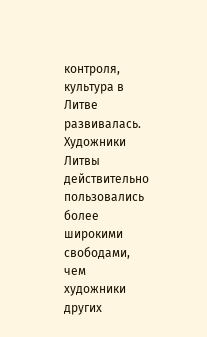контроля, культура в Литве развивалась. Художники Литвы действительно пользовались более широкими свободами, чем художники других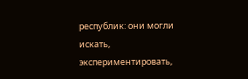республик: они могли искать, экспериментировать,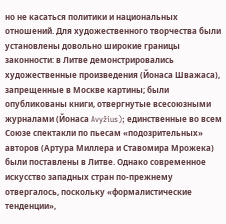но не касаться политики и национальных отношений. Для художественного творчества были установлены довольно широкие границы законности: в Литве демонстрировались художественные произведения (Йонаса Шважаса), запрещенные в Москве картины; были опубликованы книги, отвергнутые всесоюзными журналами (Йонаса Avyžius); единственные во всем Союзе спектакли по пьесам «подозрительных» авторов (Артура Миллера и Ставомира Мрожека) были поставлены в Литве. Однако современное искусство западных стран по-прежнему отвергалось, поскольку «формалистические тенденции»,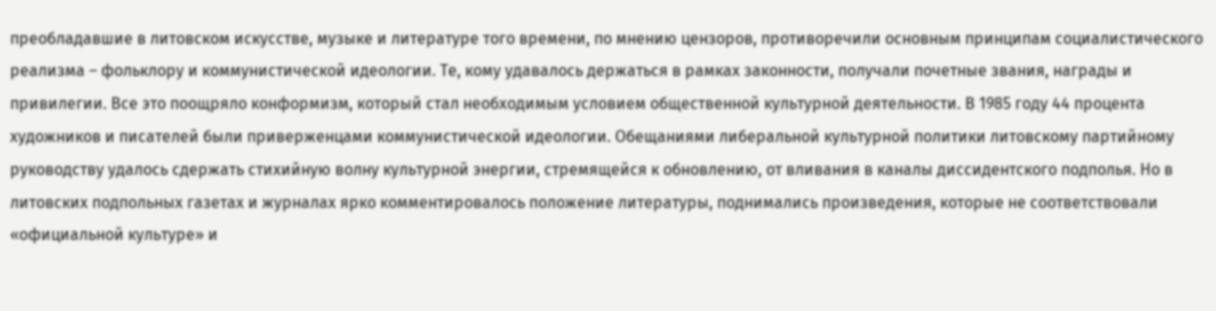преобладавшие в литовском искусстве, музыке и литературе того времени, по мнению цензоров, противоречили основным принципам социалистического реализма – фольклору и коммунистической идеологии. Те, кому удавалось держаться в рамках законности, получали почетные звания, награды и привилегии. Все это поощряло конформизм, который стал необходимым условием общественной культурной деятельности. В 1985 году 44 процента художников и писателей были приверженцами коммунистической идеологии. Обещаниями либеральной культурной политики литовскому партийному руководству удалось сдержать стихийную волну культурной энергии, стремящейся к обновлению, от вливания в каналы диссидентского подполья. Но в литовских подпольных газетах и журналах ярко комментировалось положение литературы, поднимались произведения, которые не соответствовали «официальной культуре» и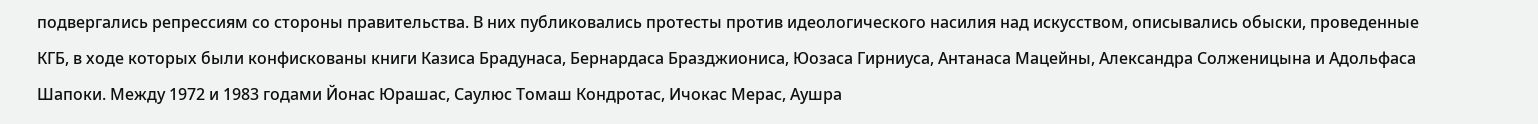подвергались репрессиям со стороны правительства. В них публиковались протесты против идеологического насилия над искусством, описывались обыски, проведенные КГБ, в ходе которых были конфискованы книги Казиса Брадунаса, Бернардаса Бразджиониса, Юозаса Гирниуса, Антанаса Мацейны, Александра Солженицына и Адольфаса Шапоки. Между 1972 и 1983 годами Йонас Юрашас, Саулюс Томаш Кондротас, Ичокас Мерас, Аушра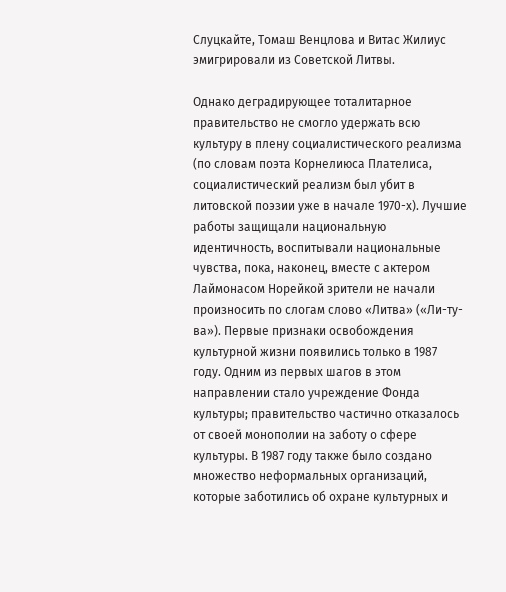Слуцкайте, Томаш Венцлова и Витас Жилиус эмигрировали из Советской Литвы.

Однако деградирующее тоталитарное правительство не смогло удержать всю культуру в плену социалистического реализма (по словам поэта Корнелиюса Плателиса, социалистический реализм был убит в литовской поэзии уже в начале 1970-х). Лучшие работы защищали национальную идентичность, воспитывали национальные чувства, пока, наконец, вместе с актером Лаймонасом Норейкой зрители не начали произносить по слогам слово «Литва» («Ли-ту-ва»). Первые признаки освобождения культурной жизни появились только в 1987 году. Одним из первых шагов в этом направлении стало учреждение Фонда культуры; правительство частично отказалось от своей монополии на заботу о сфере культуры. В 1987 году также было создано множество неформальных организаций, которые заботились об охране культурных и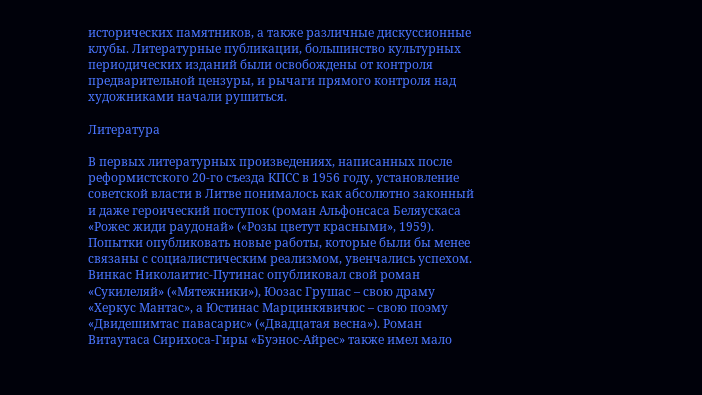исторических памятников, а также различные дискуссионные клубы. Литературные публикации, большинство культурных периодических изданий были освобождены от контроля предварительной цензуры, и рычаги прямого контроля над художниками начали рушиться.

Литература

В первых литературных произведениях, написанных после реформистского 20-го съезда КПСС в 1956 году, установление советской власти в Литве понималось как абсолютно законный и даже героический поступок (роман Альфонсаса Беляускаса «Рожес жиди раудонай» («Розы цветут красными», 1959). Попытки опубликовать новые работы, которые были бы менее связаны с социалистическим реализмом, увенчались успехом. Винкас Николаитис-Путинас опубликовал свой роман «Сукилеляй» («Мятежники»), Юозас Грушас – свою драму «Херкус Мантас», а Юстинас Марцинкявичюс – свою поэму «Двидешимтас павасарис» («Двадцатая весна»). Роман Витаутаса Сирихоса-Гиры «Буэнос-Айрес» также имел мало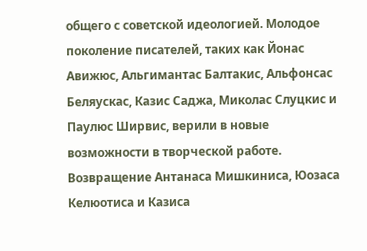общего с советской идеологией. Молодое поколение писателей, таких как Йонас Авижюс, Альгимантас Балтакис, Альфонсас Беляускас, Казис Саджа, Миколас Слуцкис и Паулюс Ширвис, верили в новые возможности в творческой работе. Возвращение Антанаса Мишкиниса, Юозаса Келюотиса и Казиса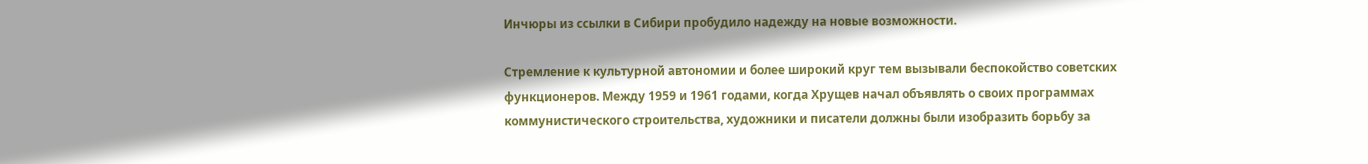Инчюры из ссылки в Сибири пробудило надежду на новые возможности.

Стремление к культурной автономии и более широкий круг тем вызывали беспокойство советских функционеров. Между 1959 и 1961 годами, когда Хрущев начал объявлять о своих программах коммунистического строительства, художники и писатели должны были изобразить борьбу за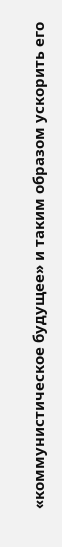«коммунистическое будущее» и таким образом ускорить его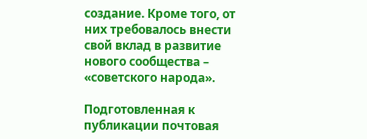создание. Кроме того, от них требовалось внести свой вклад в развитие нового сообщества – «советского народа».

Подготовленная к публикации почтовая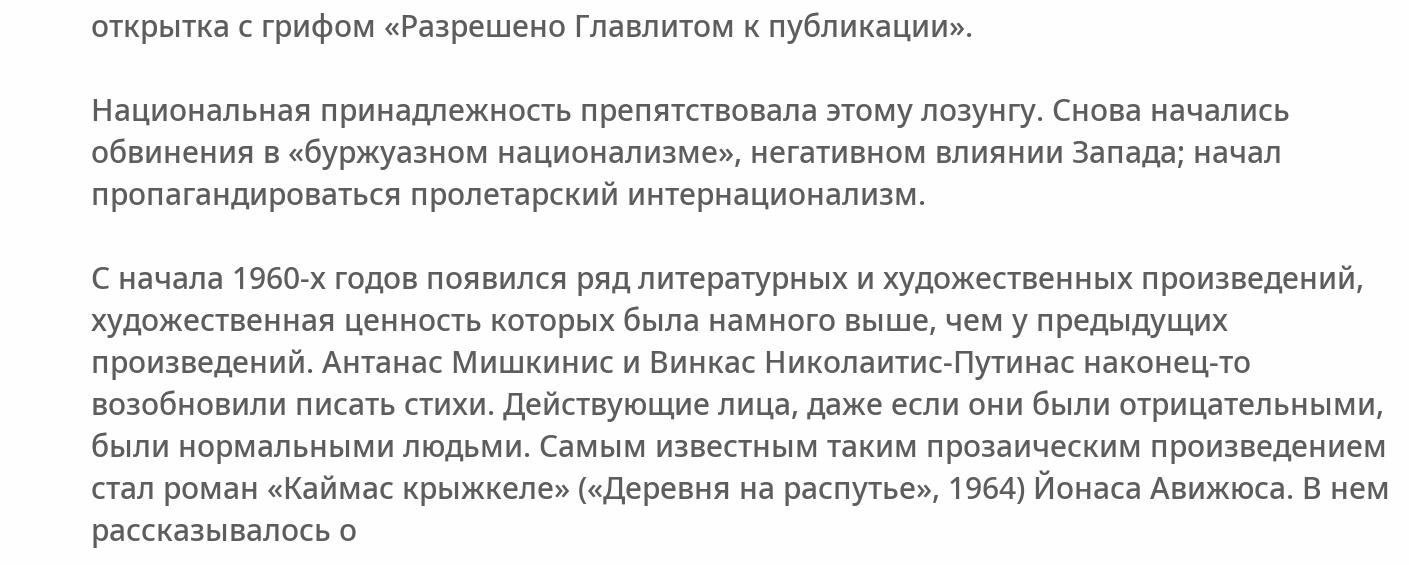открытка с грифом «Разрешено Главлитом к публикации».

Национальная принадлежность препятствовала этому лозунгу. Снова начались обвинения в «буржуазном национализме», негативном влиянии Запада; начал пропагандироваться пролетарский интернационализм.

С начала 1960-х годов появился ряд литературных и художественных произведений, художественная ценность которых была намного выше, чем у предыдущих произведений. Антанас Мишкинис и Винкас Николаитис-Путинас наконец-то возобновили писать стихи. Действующие лица, даже если они были отрицательными, были нормальными людьми. Самым известным таким прозаическим произведением стал роман «Каймас крыжкеле» («Деревня на распутье», 1964) Йонаса Авижюса. В нем рассказывалось о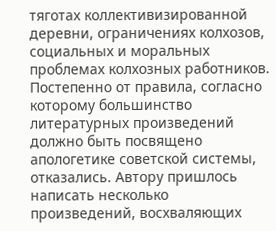тяготах коллективизированной деревни, ограничениях колхозов, социальных и моральных проблемах колхозных работников. Постепенно от правила, согласно которому большинство литературных произведений должно быть посвящено апологетике советской системы, отказались. Автору пришлось написать несколько произведений, восхваляющих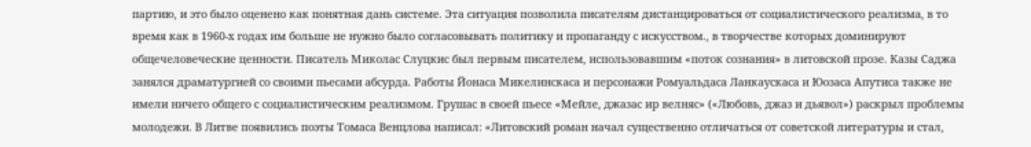партию, и это было оценено как понятная дань системе. Эта ситуация позволила писателям дистанцироваться от социалистического реализма, в то время как в 1960-х годах им больше не нужно было согласовывать политику и пропаганду с искусством., в творчестве которых доминируют общечеловеческие ценности. Писатель Миколас Слуцкис был первым писателем, использовавшим «поток сознания» в литовской прозе. Казы Саджа занялся драматургией со своими пьесами абсурда. Работы Йонаса Микелинскаса и персонажи Ромуальдаса Ланкаускаса и Юозаса Апутиса также не имели ничего общего с социалистическим реализмом. Грушас в своей пьесе «Мейле, джазас ир велняс» («Любовь, джаз и дьявол») раскрыл проблемы молодежи. В Литве появились поэты Томаса Венцлова написал: «Литовский роман начал существенно отличаться от советской литературы и стал,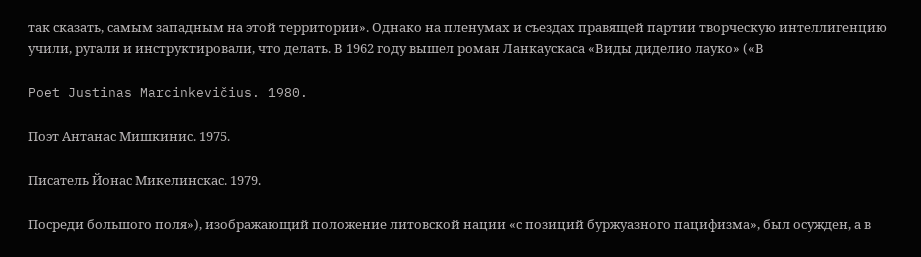так сказать, самым западным на этой территории». Однако на пленумах и съездах правящей партии творческую интеллигенцию учили, ругали и инструктировали, что делать. В 1962 году вышел роман Ланкаускаса «Виды диделио лауко» («В

Poet Justinas Marcinkevičius. 1980.

Поэт Антанас Мишкинис. 1975.

Писатель Йонас Микелинскас. 1979.

Посреди большого поля»), изображающий положение литовской нации «с позиций буржуазного пацифизма», был осужден, а в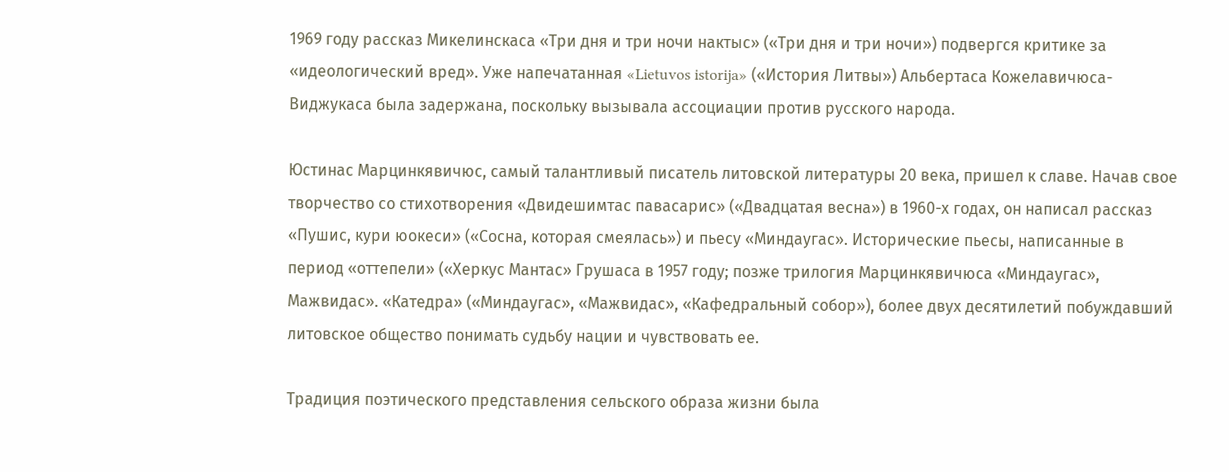1969 году рассказ Микелинскаса «Три дня и три ночи нактыс» («Три дня и три ночи») подвергся критике за «идеологический вред». Уже напечатанная «Lietuvos istorija» («История Литвы») Альбертаса Кожелавичюса-Виджукаса была задержана, поскольку вызывала ассоциации против русского народа.

Юстинас Марцинкявичюс, самый талантливый писатель литовской литературы 20 века, пришел к славе. Начав свое творчество со стихотворения «Двидешимтас павасарис» («Двадцатая весна») в 1960-х годах, он написал рассказ «Пушис, кури юокеси» («Сосна, которая смеялась») и пьесу «Миндаугас». Исторические пьесы, написанные в период «оттепели» («Херкус Мантас» Грушаса в 1957 году; позже трилогия Марцинкявичюса «Миндаугас», Мажвидас». «Катедра» («Миндаугас», «Мажвидас», «Кафедральный собор»), более двух десятилетий побуждавший литовское общество понимать судьбу нации и чувствовать ее.

Традиция поэтического представления сельского образа жизни была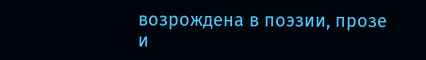возрождена в поэзии, прозе и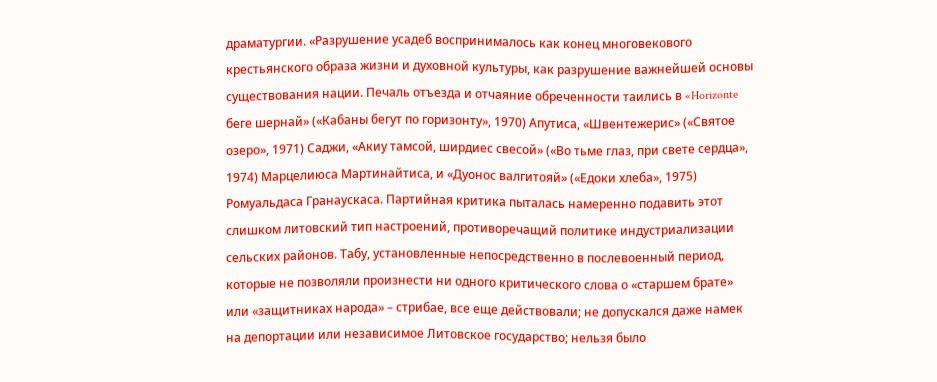драматургии. «Разрушение усадеб воспринималось как конец многовекового крестьянского образа жизни и духовной культуры, как разрушение важнейшей основы существования нации. Печаль отъезда и отчаяние обреченности таились в «Horizonte беге шернай» («Кабаны бегут по горизонту», 1970) Апутиса, «Швентежерис» («Святое озеро», 1971) Саджи, «Акиу тамсой, ширдиес свесой» («Во тьме глаз, при свете сердца», 1974) Марцелиюса Мартинайтиса, и «Дуонос валгитояй» («Едоки хлеба», 1975) Ромуальдаса Гранаускаса. Партийная критика пыталась намеренно подавить этот слишком литовский тип настроений, противоречащий политике индустриализации сельских районов. Табу, установленные непосредственно в послевоенный период, которые не позволяли произнести ни одного критического слова о «старшем брате» или «защитниках народа» – стрибае, все еще действовали; не допускался даже намек на депортации или независимое Литовское государство; нельзя было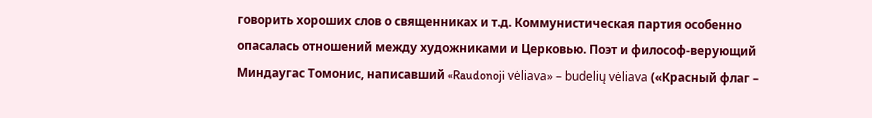говорить хороших слов о священниках и т.д. Коммунистическая партия особенно опасалась отношений между художниками и Церковью. Поэт и философ-верующий Миндаугас Томонис, написавший «Raudonoji vėliava» – budelių vėliava («Красный флаг –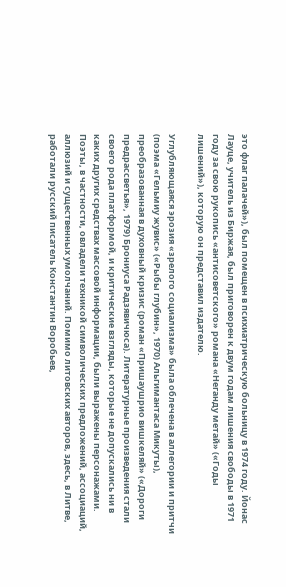это флаг палачей»), был помещен в психиатрическую больницу в 1974 году. Йонас Лауце, учитель из Биржая, был приговорен к двум годам лишения свободы в 1971 году за свою рукопись «антисоветского» романа «Неганду метай» («Годы лишений»), которую он представил издателю.

Углубляющаяся эрозия «зрелого социализма» была облечена в аллегории и притчи (поэма «Гельмиу жувис» («Рыбы глубин», 1970) Альгимантаса Микуты), преобразованная в духовный кризис (роман «Пришаушрио вишкеляй» («Дороги предрассветья», 1979) Брониуса Радзявичюса). Литературные произведения стали своего рода платформой, и критические взгляды, которые не допускались ни в каких других средствах массовой информации, были выражены персонажами. Поэты, в частности, овладели техникой символических предложений, ассоциаций, аллюзий и существенных умолчаний. Помимо литовских авторов, здесь, в Литве, работали русский писатель Константин Воробьев,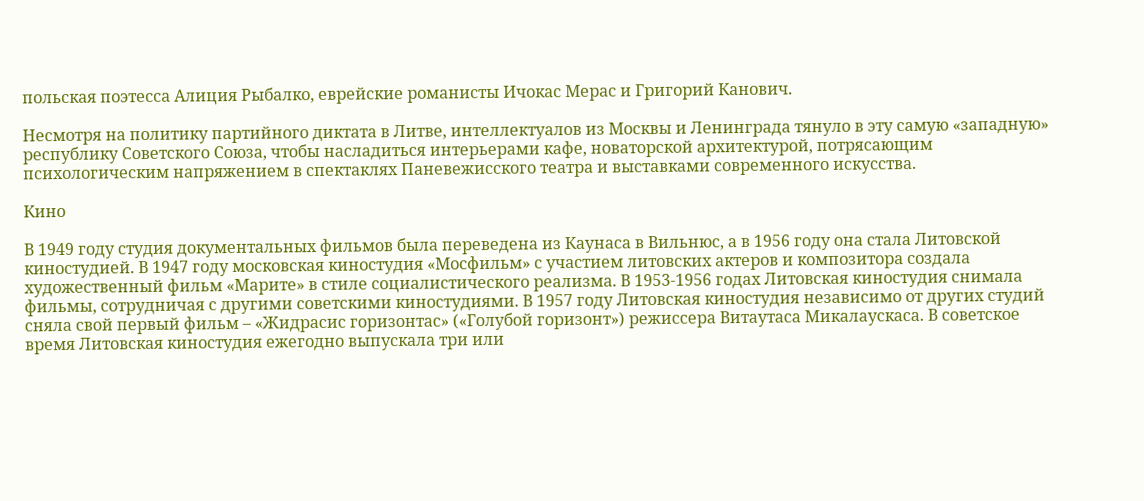польская поэтесса Алиция Рыбалко, еврейские романисты Ичокас Мерас и Григорий Канович.

Несмотря на политику партийного диктата в Литве, интеллектуалов из Москвы и Ленинграда тянуло в эту самую «западную» республику Советского Союза, чтобы насладиться интерьерами кафе, новаторской архитектурой, потрясающим психологическим напряжением в спектаклях Паневежисского театра и выставками современного искусства.

Кино

В 1949 году студия документальных фильмов была переведена из Каунаса в Вильнюс, а в 1956 году она стала Литовской киностудией. В 1947 году московская киностудия «Мосфильм» с участием литовских актеров и композитора создала художественный фильм «Марите» в стиле социалистического реализма. В 1953-1956 годах Литовская киностудия снимала фильмы, сотрудничая с другими советскими киностудиями. В 1957 году Литовская киностудия независимо от других студий сняла свой первый фильм – «Жидрасис горизонтас» («Голубой горизонт») режиссера Витаутаса Микалаускаса. В советское время Литовская киностудия ежегодно выпускала три или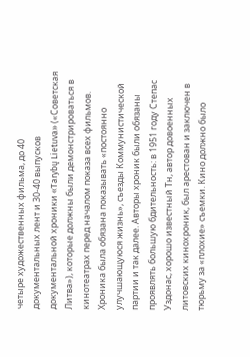четыре художественных фильма, до 40 документальных лент и 30-40 выпусков документальной хроники «Tarybų Lietuva» («Советская Литва»), которые должны были демонстрироваться в кинотеатрах перед началом показа всех фильмов. Хроника была обязана показывать «постоянно улучшающуюся жизнь», съезды Коммунистической партии и так далее. Авторы хроник были обязаны проявлять большую бдительность: в 1951 году Степас Уздонас, хорошо известный Тн, автор довоенных литовских кинохроник, был арестован и заключен в тюрьму за «плохие» съемки. Кино должно было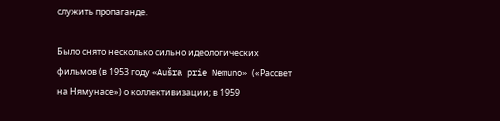служить пропаганде.

Было снято несколько сильно идеологических фильмов (в 1953 году «Aušra prie Nemuno» («Рассвет на Нямунасе») о коллективизации; в 1959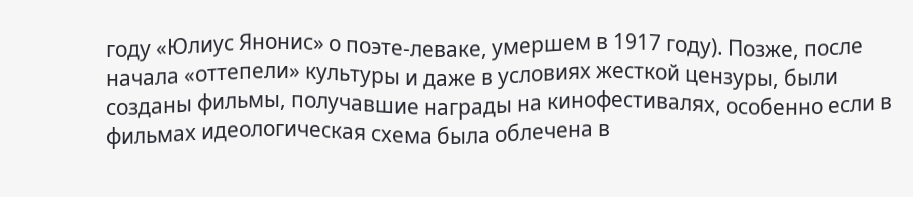году «Юлиус Янонис» о поэте-леваке, умершем в 1917 году). Позже, после начала «оттепели» культуры и даже в условиях жесткой цензуры, были созданы фильмы, получавшие награды на кинофестивалях, особенно если в фильмах идеологическая схема была облечена в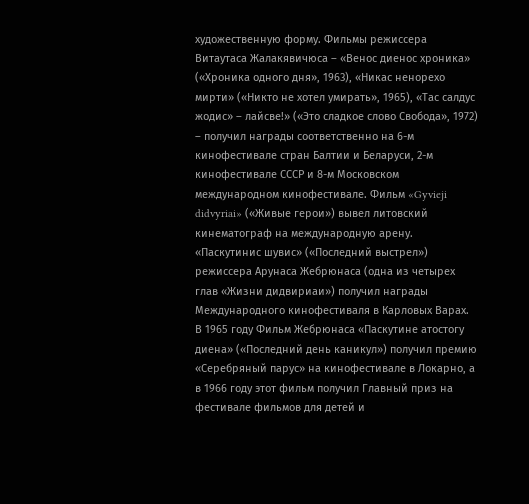художественную форму. Фильмы режиссера Витаутаса Жалакявичюса – «Венос диенос хроника» («Хроника одного дня», 1963), «Никас ненорехо мирти» («Никто не хотел умирать», 1965), «Тас салдус жодис» – лайсве!» («Это сладкое слово Свобода», 1972) – получил награды соответственно на 6-м кинофестивале стран Балтии и Беларуси, 2-м кинофестивале СССР и 8-м Московском международном кинофестивале. Фильм «Gyvieji didvyriai» («Живые герои») вывел литовский кинематограф на международную арену. «Паскутинис шувис» («Последний выстрел») режиссера Арунаса Жебрюнаса (одна из четырех глав «Жизни дидвириаи») получил награды Международного кинофестиваля в Карловых Варах. В 1965 году Фильм Жебрюнаса «Паскутине атостогу диена» («Последний день каникул») получил премию «Серебряный парус» на кинофестивале в Локарно, а в 1966 году этот фильм получил Главный приз на фестивале фильмов для детей и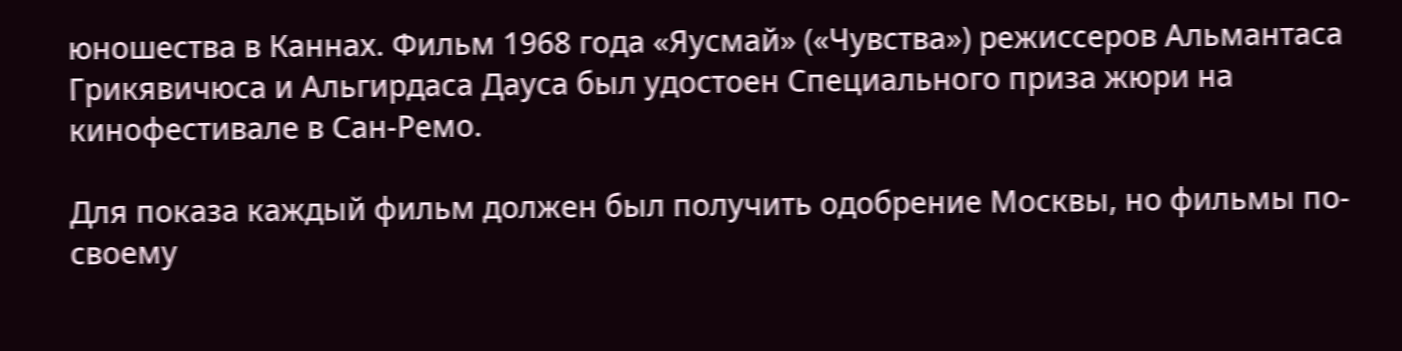юношества в Каннах. Фильм 1968 года «Яусмай» («Чувства») режиссеров Альмантаса Грикявичюса и Альгирдаса Дауса был удостоен Специального приза жюри на кинофестивале в Сан-Ремо.

Для показа каждый фильм должен был получить одобрение Москвы, но фильмы по-своему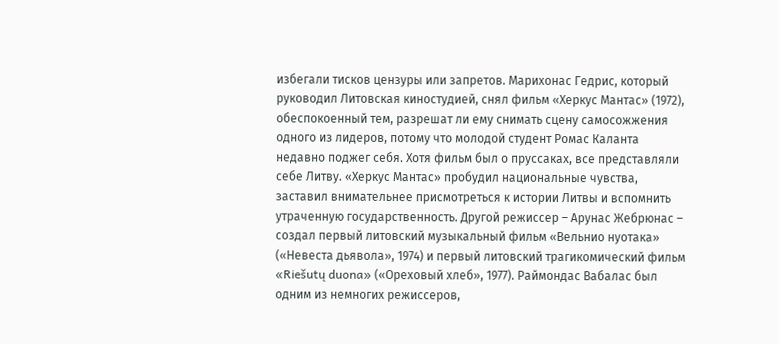избегали тисков цензуры или запретов. Марихонас Гедрис, который руководил Литовская киностудией, снял фильм «Херкус Мантас» (1972), обеспокоенный тем, разрешат ли ему снимать сцену самосожжения одного из лидеров, потому что молодой студент Ромас Каланта недавно поджег себя. Хотя фильм был о пруссаках, все представляли себе Литву. «Херкус Мантас» пробудил национальные чувства, заставил внимательнее присмотреться к истории Литвы и вспомнить утраченную государственность. Другой режиссер – Арунас Жебрюнас – создал первый литовский музыкальный фильм «Вельнио нуотака» («Невеста дьявола», 1974) и первый литовский трагикомический фильм «Riešutų duona» («Ореховый хлеб», 1977). Раймондас Вабалас был одним из немногих режиссеров,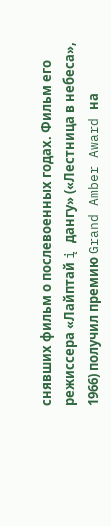снявших фильм о послевоенных годах. Фильм его режиссера «Лайптай į дангу» («Лестница в небеса», 1966) получил премию Grand Amber Award на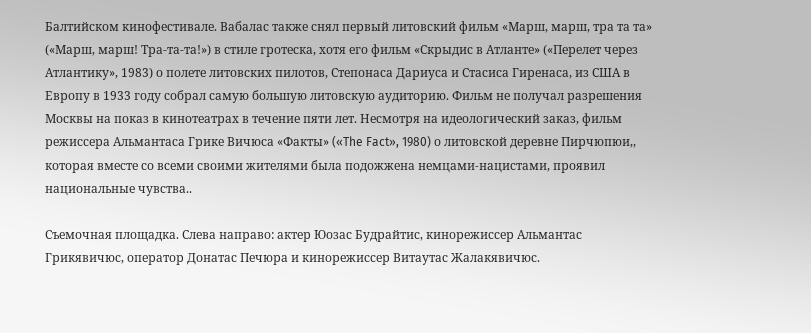Балтийском кинофестивале. Вабалас также снял первый литовский фильм «Марш, марш, тра та та» («Марш, марш! Тра-та-та!») в стиле гротеска, хотя его фильм «Скрыдис в Атланте» («Перелет через Атлантику», 1983) о полете литовских пилотов, Степонаса Дариуса и Стасиса Гиренаса, из США в Европу в 1933 году собрал самую большую литовскую аудиторию. Фильм не получал разрешения Москвы на показ в кинотеатрах в течение пяти лет. Несмотря на идеологический заказ, фильм режиссера Альмантаса Грике Вичюса «Факты» («The Fact», 1980) о литовской деревне Пирчюпюи,, которая вместе со всеми своими жителями была подожжена немцами-нацистами, проявил национальные чувства..

Съемочная площадка. Слева направо: актер Юозас Будрайтис, кинорежиссер Альмантас Грикявичюс, оператор Донатас Печюра и кинорежиссер Витаутас Жалакявичюс.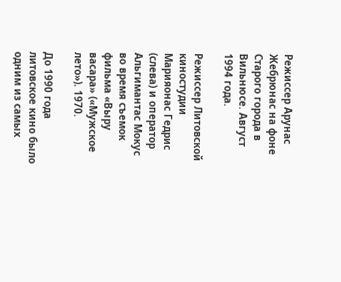Режиссер Арунас Жебрюнас на фоне Старого города в Вильнюсе. Август 1994 года.

Режиссер Литовской киностудии Марияонас Гедрис (слева) и оператор Альгимантас Мокус во время съемок фильма «Выру васара» («Мужское лето»). 1970.

До 1990 года литовское кино было одним из самых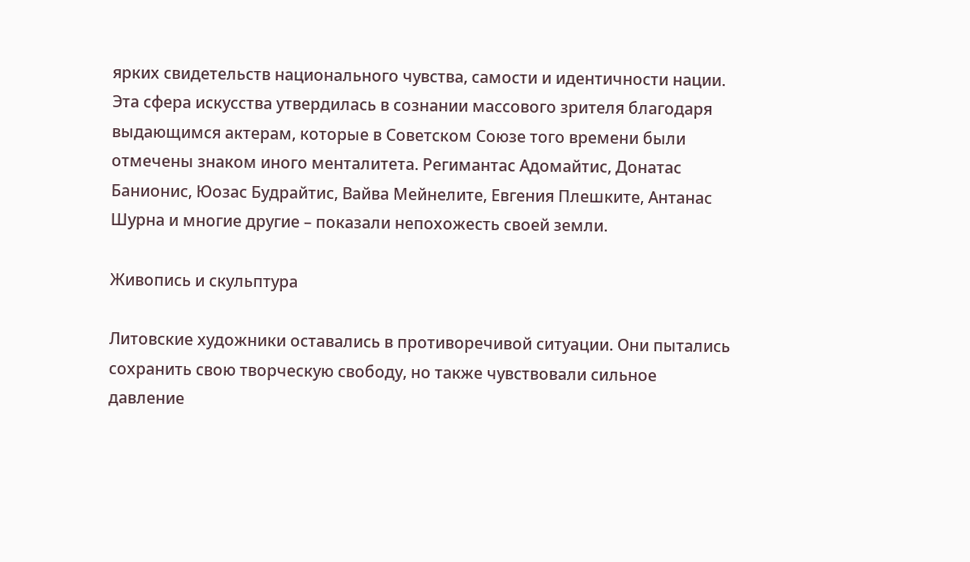ярких свидетельств национального чувства, самости и идентичности нации. Эта сфера искусства утвердилась в сознании массового зрителя благодаря выдающимся актерам, которые в Советском Союзе того времени были отмечены знаком иного менталитета. Регимантас Адомайтис, Донатас Банионис, Юозас Будрайтис, Вайва Мейнелите, Евгения Плешките, Антанас Шурна и многие другие – показали непохожесть своей земли.

Живопись и скульптура

Литовские художники оставались в противоречивой ситуации. Они пытались сохранить свою творческую свободу, но также чувствовали сильное давление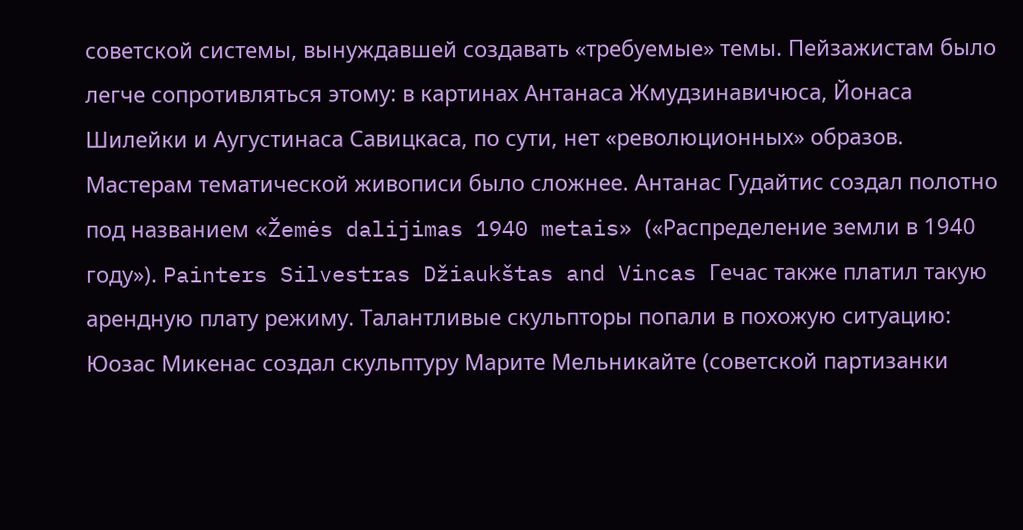советской системы, вынуждавшей создавать «требуемые» темы. Пейзажистам было легче сопротивляться этому: в картинах Антанаса Жмудзинавичюса, Йонаса Шилейки и Аугустинаса Савицкаса, по сути, нет «революционных» образов. Мастерам тематической живописи было сложнее. Антанас Гудайтис создал полотно под названием «Žemės dalijimas 1940 metais» («Распределение земли в 1940 году»). Painters Silvestras Džiaukštas and Vincas Гечас также платил такую арендную плату режиму. Талантливые скульпторы попали в похожую ситуацию: Юозас Микенас создал скульптуру Марите Мельникайте (советской партизанки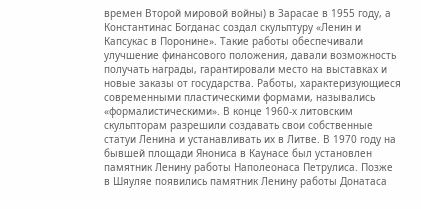времен Второй мировой войны) в Зарасае в 1955 году, а Константинас Богданас создал скульптуру «Ленин и Капсукас в Поронине». Такие работы обеспечивали улучшение финансового положения, давали возможность получать награды, гарантировали место на выставках и новые заказы от государства. Работы, характеризующиеся современными пластическими формами, назывались «формалистическими». В конце 1960-х литовским скульпторам разрешили создавать свои собственные статуи Ленина и устанавливать их в Литве. В 1970 году на бывшей площади Янониса в Каунасе был установлен памятник Ленину работы Наполеонаса Петрулиса. Позже в Шяуляе появились памятник Ленину работы Донатаса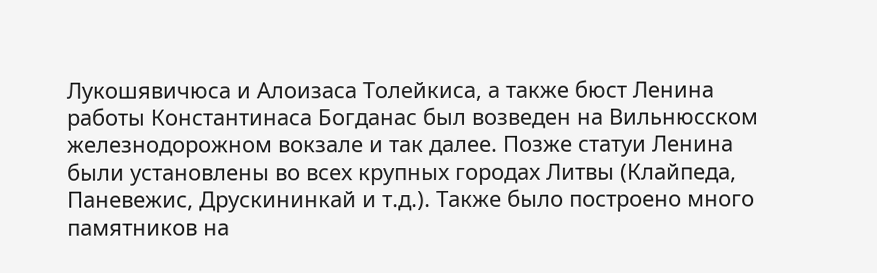Лукошявичюса и Алоизаса Толейкиса, а также бюст Ленина работы Константинаса Богданас был возведен на Вильнюсском железнодорожном вокзале и так далее. Позже статуи Ленина были установлены во всех крупных городах Литвы (Клайпеда, Паневежис, Друскининкай и т.д.). Также было построено много памятников на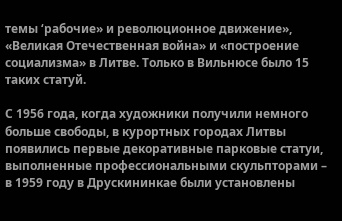темы ‘рабочие» и революционное движение», «Великая Отечественная война» и «построение социализма» в Литве. Только в Вильнюсе было 15 таких статуй.

С 1956 года, когда художники получили немного больше свободы, в курортных городах Литвы появились первые декоративные парковые статуи, выполненные профессиональными скульпторами – в 1959 году в Друскининкае были установлены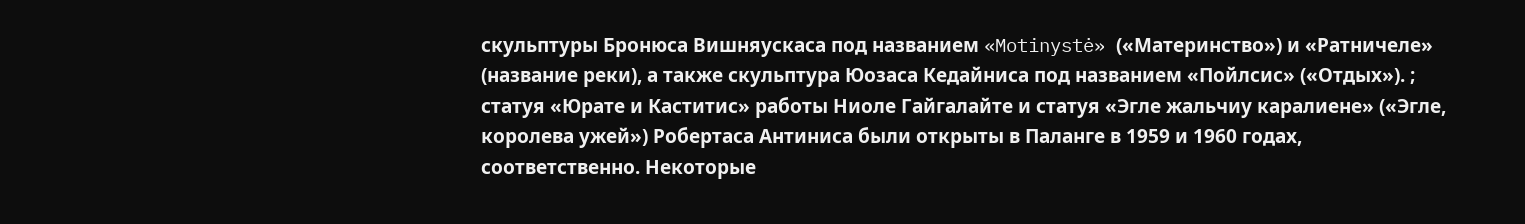скульптуры Бронюса Вишняускаса под названием «Motinystė» («Материнство») и «Ратничеле» (название реки), а также скульптура Юозаса Кедайниса под названием «Пойлсис» («Отдых»). ; статуя «Юрате и Каститис» работы Ниоле Гайгалайте и статуя «Эгле жальчиу каралиене» («Эгле, королева ужей») Робертаса Антиниса были открыты в Паланге в 1959 и 1960 годах, соответственно. Некоторые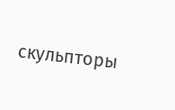скульпторы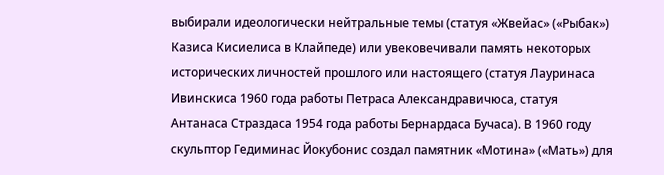выбирали идеологически нейтральные темы (статуя «Жвейас» («Рыбак») Казиса Кисиелиса в Клайпеде) или увековечивали память некоторых исторических личностей прошлого или настоящего (статуя Лауринаса Ивинскиса 1960 года работы Петраса Александравичюса, статуя Антанаса Страздаса 1954 года работы Бернардаса Бучаса). В 1960 году скульптор Гедиминас Йокубонис создал памятник «Мотина» («Мать») для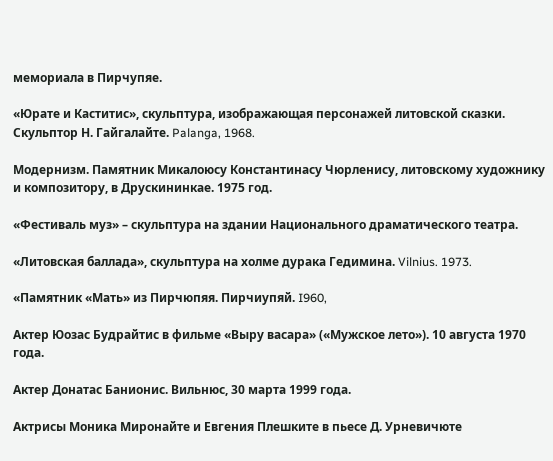мемориала в Пирчупяе.

«Юрате и Каститис», скульптура, изображающая персонажей литовской сказки. Скульптор Н. Гайгалайте. Palanga, 1968.

Модернизм. Памятник Микалоюсу Константинасу Чюрленису, литовскому художнику и композитору, в Друскининкае. 1975 год.

«Фестиваль муз» – скульптура на здании Национального драматического театра.

«Литовская баллада», скульптура на холме дурака Гедимина. Vilnius. 1973.

«Памятник «Мать» из Пирчюпяя. Пирчиупяй. I960,

Актер Юозас Будрайтис в фильме «Выру васара» («Мужское лето»). 10 августа 1970 года.

Актер Донатас Банионис. Вильнюс, 30 марта 1999 года.

Актрисы Моника Миронайте и Евгения Плешките в пьесе Д. Урневичюте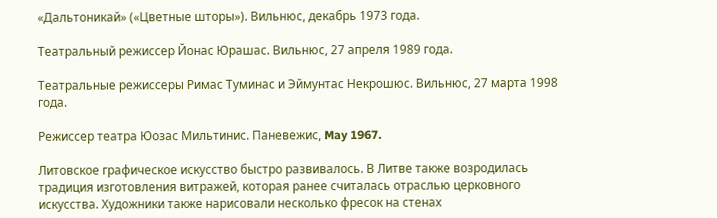«Дальтоникай» («Цветные шторы»). Вильнюс, декабрь 1973 года.

Театральный режиссер Йонас Юрашас. Вильнюс, 27 апреля 1989 года.

Театральные режиссеры Римас Туминас и Эймунтас Некрошюс. Вильнюс, 27 марта 1998 года.

Режиссер театра Юозас Мильтинис. Паневежис, May 1967.

Литовское графическое искусство быстро развивалось. В Литве также возродилась традиция изготовления витражей, которая ранее считалась отраслью церковного искусства. Художники также нарисовали несколько фресок на стенах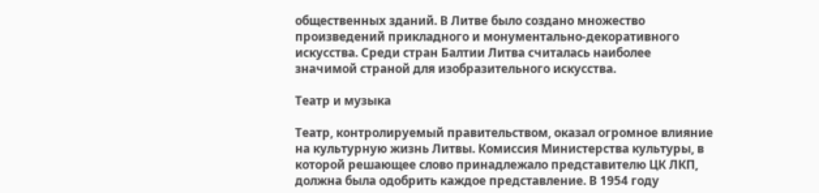общественных зданий. В Литве было создано множество произведений прикладного и монументально-декоративного искусства. Среди стран Балтии Литва считалась наиболее значимой страной для изобразительного искусства.

Театр и музыка

Театр, контролируемый правительством, оказал огромное влияние на культурную жизнь Литвы. Комиссия Министерства культуры, в которой решающее слово принадлежало представителю ЦК ЛКП, должна была одобрить каждое представление. В 1954 году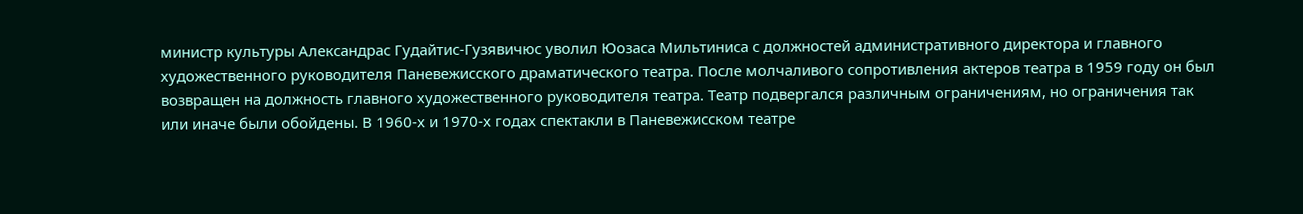министр культуры Александрас Гудайтис-Гузявичюс уволил Юозаса Мильтиниса с должностей административного директора и главного художественного руководителя Паневежисского драматического театра. После молчаливого сопротивления актеров театра в 1959 году он был возвращен на должность главного художественного руководителя театра. Театр подвергался различным ограничениям, но ограничения так или иначе были обойдены. В 1960-х и 1970-х годах спектакли в Паневежисском театре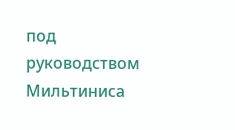под руководством Мильтиниса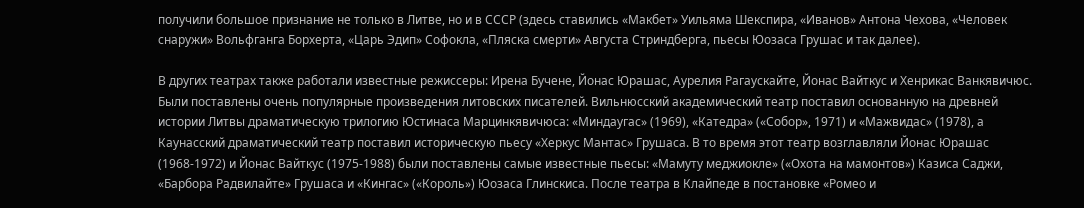получили большое признание не только в Литве, но и в СССР (здесь ставились «Макбет» Уильяма Шекспира, «Иванов» Антона Чехова, «Человек снаружи» Вольфганга Борхерта, «Царь Эдип» Софокла, «Пляска смерти» Августа Стриндберга, пьесы Юозаса Грушас и так далее).

В других театрах также работали известные режиссеры: Ирена Бучене, Йонас Юрашас, Аурелия Рагаускайте, Йонас Вайткус и Хенрикас Ванкявичюс. Были поставлены очень популярные произведения литовских писателей. Вильнюсский академический театр поставил основанную на древней истории Литвы драматическую трилогию Юстинаса Марцинкявичюса: «Миндаугас» (1969), «Катедра» («Собор», 1971) и «Мажвидас» (1978), а Каунасский драматический театр поставил историческую пьесу «Херкус Мантас» Грушаса. В то время этот театр возглавляли Йонас Юрашас (1968-1972) и Йонас Вайткус (1975-1988) были поставлены самые известные пьесы: «Мамуту меджиокле» («Охота на мамонтов») Казиса Саджи, «Барбора Радвилайте» Грушаса и «Кингас» («Король») Юозаса Глинскиса. После театра в Клайпеде в постановке «Ромео и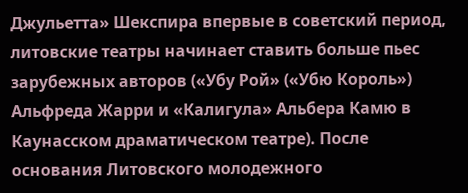Джульетта» Шекспира впервые в советский период, литовские театры начинает ставить больше пьес зарубежных авторов («Убу Рой» («Убю Король») Альфреда Жарри и «Калигула» Альбера Камю в Каунасском драматическом театре). После основания Литовского молодежного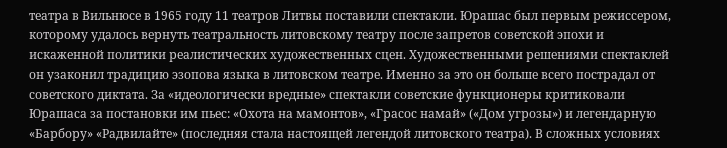театра в Вильнюсе в 1965 году 11 театров Литвы поставили спектакли. Юрашас был первым режиссером, которому удалось вернуть театральность литовскому театру после запретов советской эпохи и искаженной политики реалистических художественных сцен. Художественными решениями спектаклей он узаконил традицию эзопова языка в литовском театре. Именно за это он больше всего пострадал от советского диктата. За «идеологически вредные» спектакли советские функционеры критиковали Юрашаса за постановки им пьес: «Охота на мамонтов», «Грасос намай» («Дом угрозы») и легендарную «Барбору» «Радвилайте» (последняя стала настоящей легендой литовского театра). В сложных условиях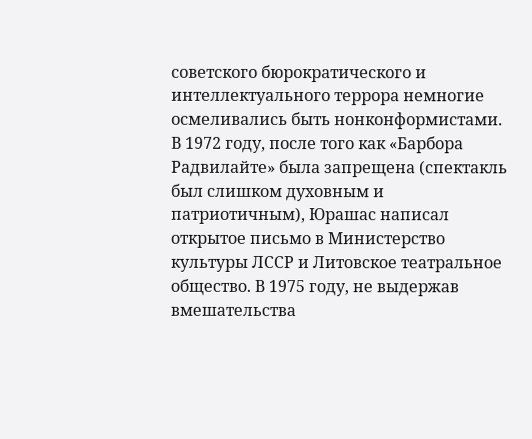советского бюрократического и интеллектуального террора немногие осмеливались быть нонконформистами. В 1972 году, после того как «Барбора Радвилайте» была запрещена (спектакль был слишком духовным и патриотичным), Юрашас написал открытое письмо в Министерство культуры ЛССР и Литовское театральное общество. В 1975 году, не выдержав вмешательства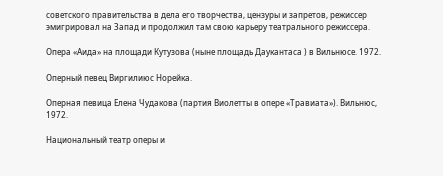советского правительства в дела его творчества, цензуры и запретов, режиссер эмигрировал на Запад и продолжил там свою карьеру театрального режиссера.

Опера «Аида» на площади Кутузова (ныне площадь Даукантаса ) в Вильнюсе. 1972.

Оперный певец Виргилиюс Норейка.

Оперная певица Елена Чудакова (партия Виолетты в опере «Травиата»). Вильнюс, 1972.

Национальный театр оперы и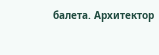балета. Архитектор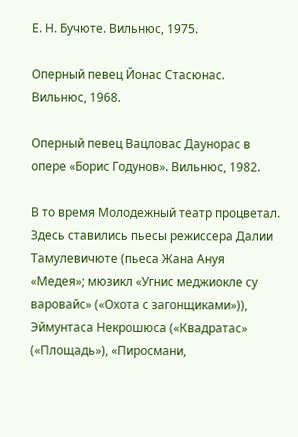Е. Н. Бучюте. Вильнюс, 1975.

Оперный певец Йонас Стасюнас. Вильнюс, 1968.

Оперный певец Вацловас Даунорас в опере «Борис Годунов». Вильнюс, 1982.

В то время Молодежный театр процветал. Здесь ставились пьесы режиссера Далии Тамулевичюте (пьеса Жана Ануя «Медея»; мюзикл «Угнис меджиокле су варовайс» («Охота с загонщиками»)), Эймунтаса Некрошюса («Квадратас» («Площадь»), «Пиросмани,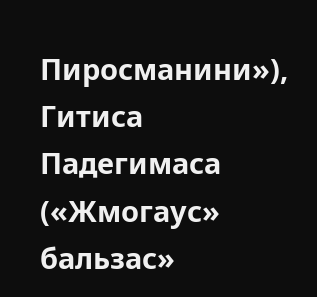Пиросманини»), Гитиса Падегимаса («Жмогаус» бальзас»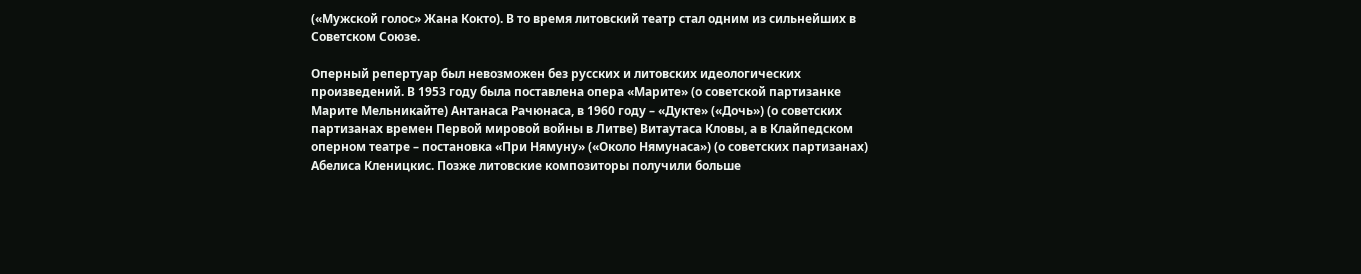(«Мужской голос» Жана Кокто). В то время литовский театр стал одним из сильнейших в Советском Союзе.

Оперный репертуар был невозможен без русских и литовских идеологических произведений. В 1953 году была поставлена опера «Марите» (о советской партизанке Марите Мельникайте) Антанаса Рачюнаса, в 1960 году – «Дукте» («Дочь») (о советских партизанах времен Первой мировой войны в Литве) Витаутаса Кловы, а в Клайпедском оперном театре – постановка «При Нямуну» («Около Нямунаса») (о советских партизанах) Абелиса Кленицкис. Позже литовские композиторы получили больше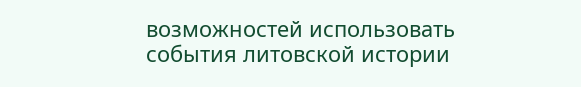возможностей использовать события литовской истории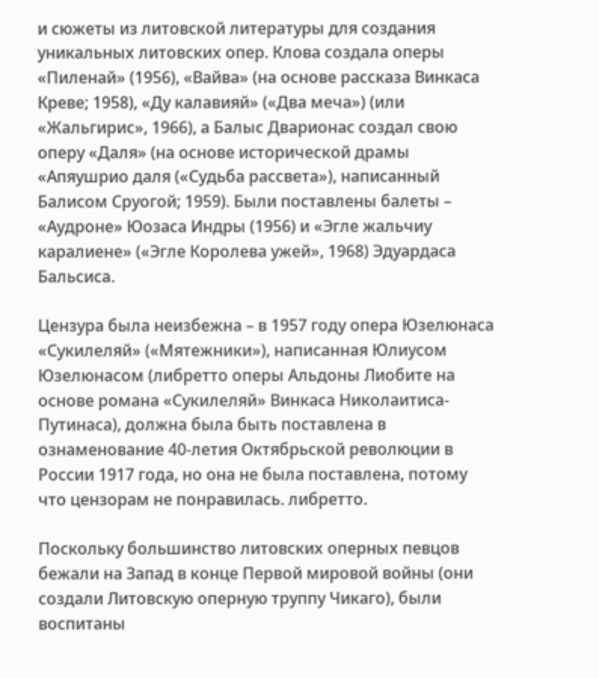и сюжеты из литовской литературы для создания уникальных литовских опер. Клова создала оперы «Пиленай» (1956), «Вайва» (на основе рассказа Винкаса Креве; 1958), «Ду калавияй» («Два меча») (или «Жальгирис», 1966), а Балыс Дварионас создал свою оперу «Даля» (на основе исторической драмы «Апяушрио даля («Судьба рассвета»), написанный Балисом Сруогой; 1959). Были поставлены балеты – «Аудроне» Юозаса Индры (1956) и «Эгле жальчиу каралиене» («Эгле Королева ужей», 1968) Эдуардаса Бальсиса.

Цензура была неизбежна – в 1957 году опера Юзелюнаса «Сукилеляй» («Мятежники»), написанная Юлиусом Юзелюнасом (либретто оперы Альдоны Лиобите на основе романа «Сукилеляй» Винкаса Николаитиса-Путинаса), должна была быть поставлена в ознаменование 40-летия Октябрьской революции в России 1917 года, но она не была поставлена, потому что цензорам не понравилась. либретто.

Поскольку большинство литовских оперных певцов бежали на Запад в конце Первой мировой войны (они создали Литовскую оперную труппу Чикаго), были воспитаны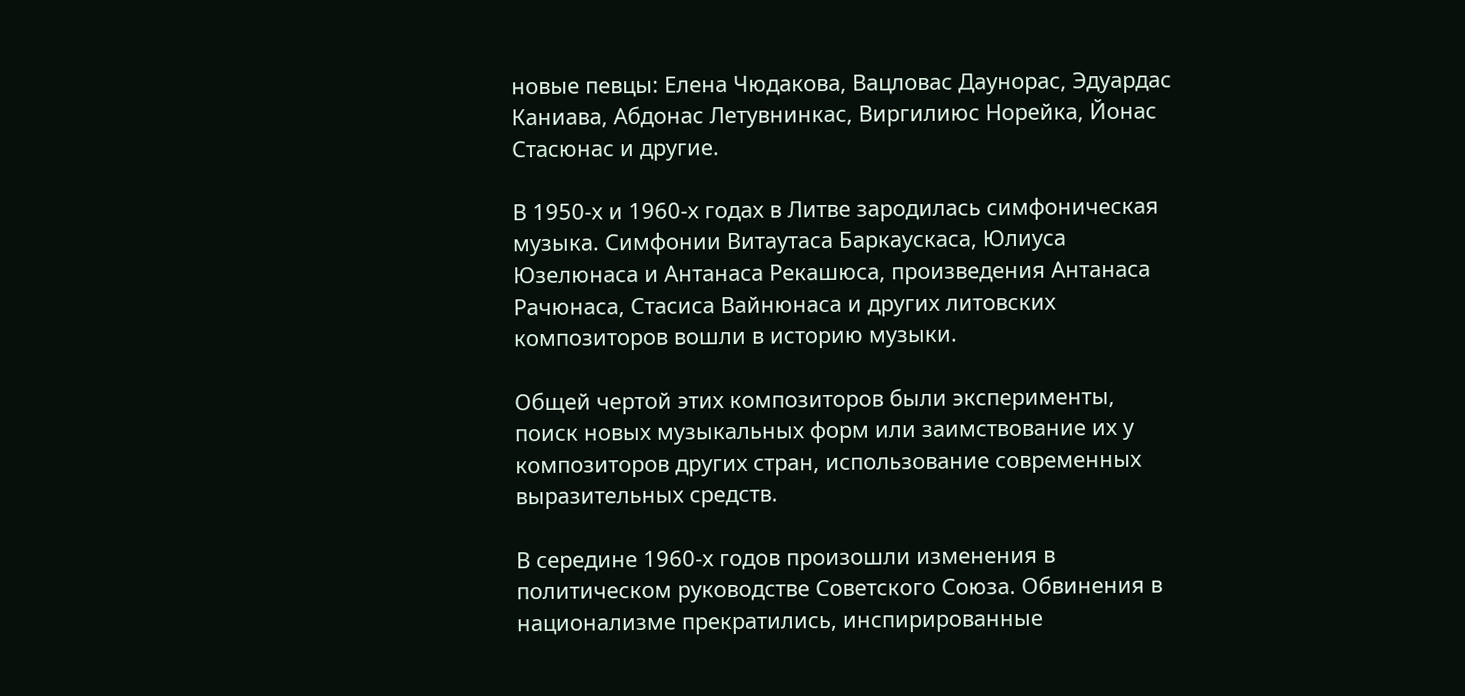новые певцы: Елена Чюдакова, Вацловас Даунорас, Эдуардас Каниава, Абдонас Летувнинкас, Виргилиюс Норейка, Йонас Стасюнас и другие.

В 1950-х и 1960-х годах в Литве зародилась симфоническая музыка. Симфонии Витаутаса Баркаускаса, Юлиуса Юзелюнаса и Антанаса Рекашюса, произведения Антанаса Рачюнаса, Стасиса Вайнюнаса и других литовских композиторов вошли в историю музыки.

Общей чертой этих композиторов были эксперименты, поиск новых музыкальных форм или заимствование их у композиторов других стран, использование современных выразительных средств.

В середине 1960-х годов произошли изменения в политическом руководстве Советского Союза. Обвинения в национализме прекратились, инспирированные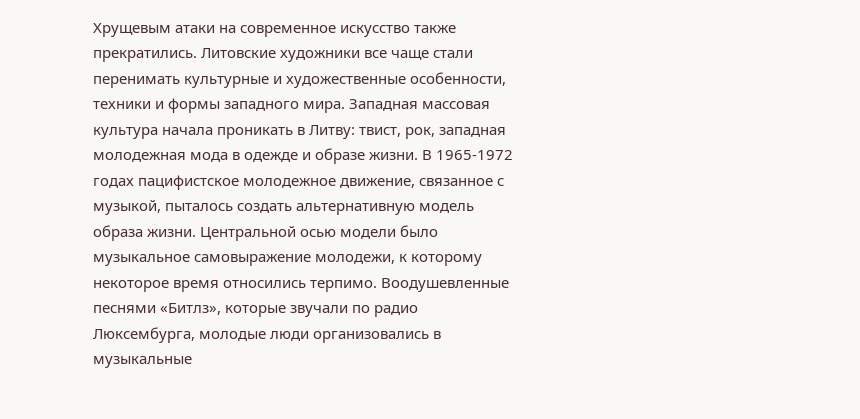Хрущевым атаки на современное искусство также прекратились. Литовские художники все чаще стали перенимать культурные и художественные особенности, техники и формы западного мира. Западная массовая культура начала проникать в Литву: твист, рок, западная молодежная мода в одежде и образе жизни. В 1965-1972 годах пацифистское молодежное движение, связанное с музыкой, пыталось создать альтернативную модель образа жизни. Центральной осью модели было музыкальное самовыражение молодежи, к которому некоторое время относились терпимо. Воодушевленные песнями «Битлз», которые звучали по радио Люксембурга, молодые люди организовались в музыкальные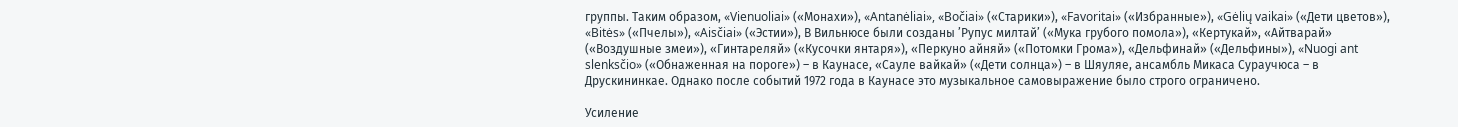группы. Таким образом, «Vienuoliai» («Монахи»), «Antanėliai», «Bočiai» («Старики»), «Favoritai» («Избранные»), «Gėlių vaikai» («Дети цветов»), «Bitės» («Пчелы»), «Aisčiai» («Эстии»), В Вильнюсе были созданы ’Рупус милтай’ («Мука грубого помола»), «Кертукай», «Айтварай» («Воздушные змеи»), «Гинтареляй» («Кусочки янтаря»), «Перкуно айняй» («Потомки Грома»), «Дельфинай» («Дельфины»), «Nuogi ant slenksčio» («Обнаженная на пороге») – в Каунасе, «Сауле вайкай» («Дети солнца») – в Шяуляе, ансамбль Микаса Сураучюса – в Друскининкае. Однако после событий 1972 года в Каунасе это музыкальное самовыражение было строго ограничено.

Усиление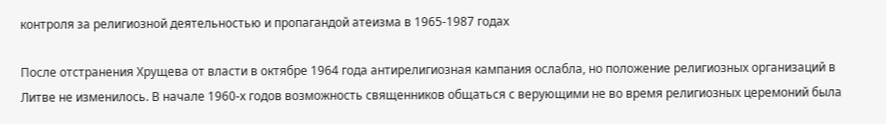контроля за религиозной деятельностью и пропагандой атеизма в 1965-1987 годах

После отстранения Хрущева от власти в октябре 1964 года антирелигиозная кампания ослабла, но положение религиозных организаций в Литве не изменилось. В начале 1960-х годов возможность священников общаться с верующими не во время религиозных церемоний была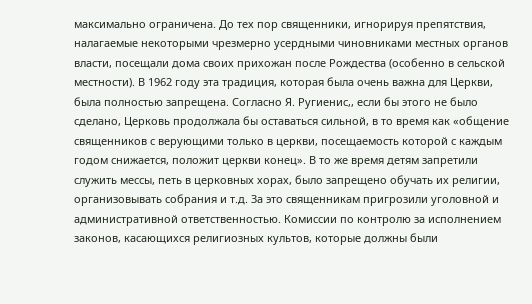максимально ограничена. До тех пор священники, игнорируя препятствия, налагаемые некоторыми чрезмерно усердными чиновниками местных органов власти, посещали дома своих прихожан после Рождества (особенно в сельской местности). В 1962 году эта традиция, которая была очень важна для Церкви, была полностью запрещена. Согласно Я. Ругиенис,, если бы этого не было сделано, Церковь продолжала бы оставаться сильной, в то время как «общение священников с верующими только в церкви, посещаемость которой с каждым годом снижается, положит церкви конец». В то же время детям запретили служить мессы, петь в церковных хорах, было запрещено обучать их религии, организовывать собрания и т.д. За это священникам пригрозили уголовной и административной ответственностью. Комиссии по контролю за исполнением законов, касающихся религиозных культов, которые должны были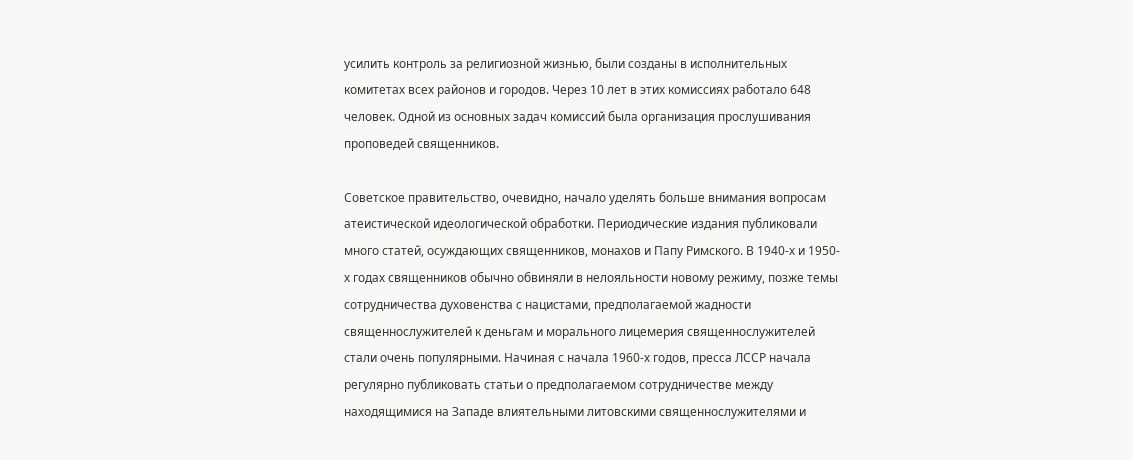усилить контроль за религиозной жизнью, были созданы в исполнительных комитетах всех районов и городов. Через 10 лет в этих комиссиях работало 648 человек. Одной из основных задач комиссий была организация прослушивания проповедей священников.

Советское правительство, очевидно, начало уделять больше внимания вопросам атеистической идеологической обработки. Периодические издания публиковали много статей, осуждающих священников, монахов и Папу Римского. В 1940-х и 1950-х годах священников обычно обвиняли в нелояльности новому режиму, позже темы сотрудничества духовенства с нацистами, предполагаемой жадности священнослужителей к деньгам и морального лицемерия священнослужителей стали очень популярными. Начиная с начала 1960-х годов, пресса ЛССР начала регулярно публиковать статьи о предполагаемом сотрудничестве между находящимися на Западе влиятельными литовскими священнослужителями и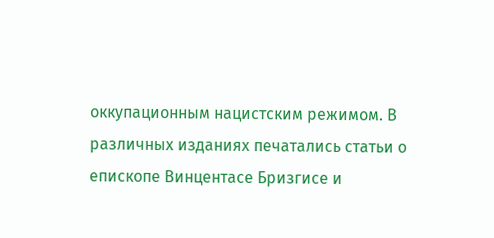оккупационным нацистским режимом. В различных изданиях печатались статьи о епископе Винцентасе Бризгисе и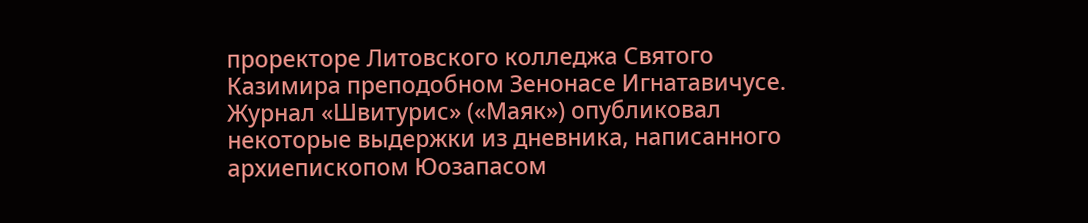проректоре Литовского колледжа Святого Казимира преподобном Зенонасе Игнатавичусе. Журнал «Швитурис» («Маяк») опубликовал некоторые выдержки из дневника, написанного архиепископом Юозапасом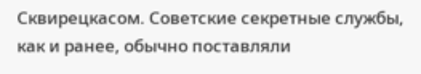Сквирецкасом. Советские секретные службы, как и ранее, обычно поставляли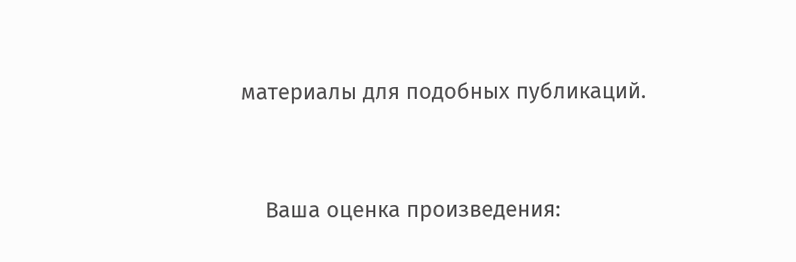материалы для подобных публикаций.


    Ваша оценка произведения: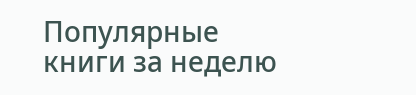Популярные книги за неделю